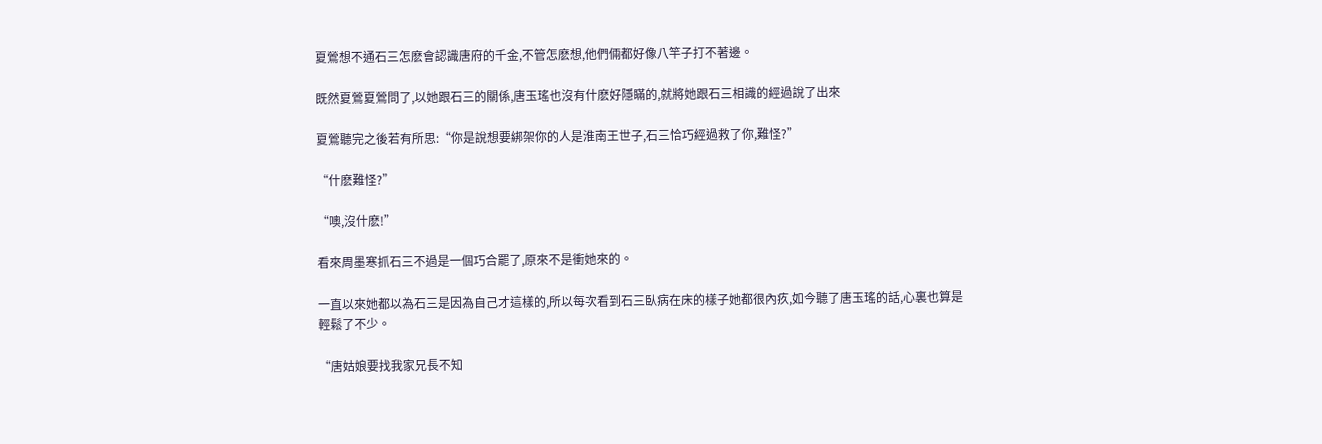夏鶯想不通石三怎麽會認識唐府的千金,不管怎麽想,他們倆都好像八竿子打不著邊。

既然夏鶯夏鶯問了,以她跟石三的關係,唐玉瑤也沒有什麽好隱瞞的,就將她跟石三相識的經過說了出來

夏鶯聽完之後若有所思:“你是說想要綁架你的人是淮南王世子,石三恰巧經過救了你,難怪?”

“什麽難怪?”

“噢,沒什麽!”

看來周墨寒抓石三不過是一個巧合罷了,原來不是衝她來的。

一直以來她都以為石三是因為自己才這樣的,所以每次看到石三臥病在床的樣子她都很內疚,如今聽了唐玉瑤的話,心裏也算是輕鬆了不少。

“唐姑娘要找我家兄長不知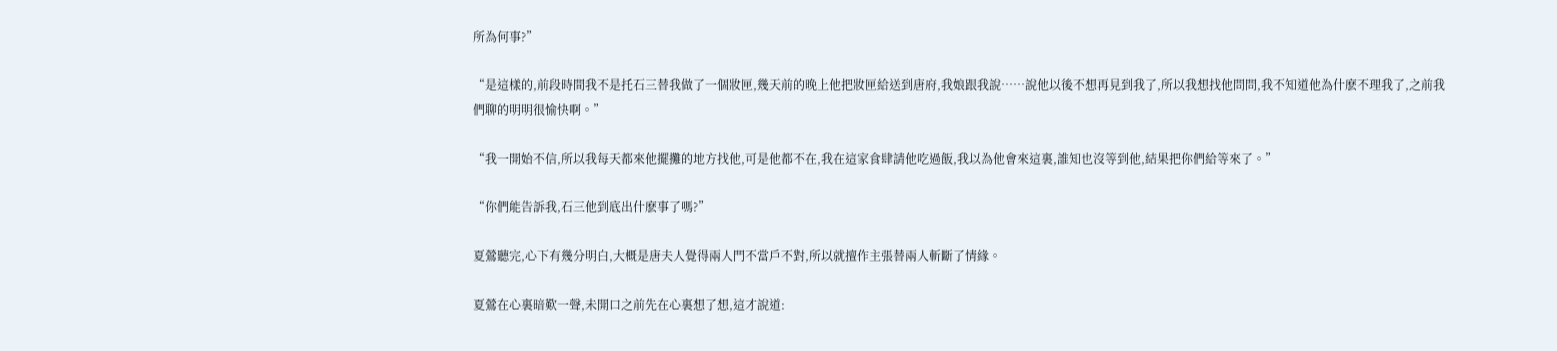所為何事?”

“是這樣的,前段時間我不是托石三替我做了一個妝匣,幾天前的晚上他把妝匣給送到唐府,我娘跟我說……說他以後不想再見到我了,所以我想找他問問,我不知道他為什麽不理我了,之前我們聊的明明很愉快啊。”

“我一開始不信,所以我每天都來他擺攤的地方找他,可是他都不在,我在這家食肆請他吃過飯,我以為他會來這裏,誰知也沒等到他,結果把你們給等來了。”

“你們能告訴我,石三他到底出什麽事了嗎?”

夏鶯聽完,心下有幾分明白,大概是唐夫人覺得兩人門不當戶不對,所以就擅作主張替兩人斬斷了情緣。

夏鶯在心裏暗歎一聲,未開口之前先在心裏想了想,這才說道: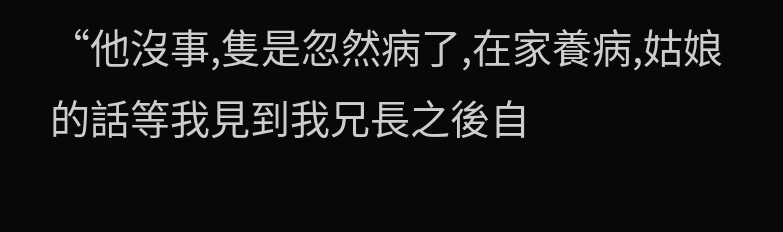“他沒事,隻是忽然病了,在家養病,姑娘的話等我見到我兄長之後自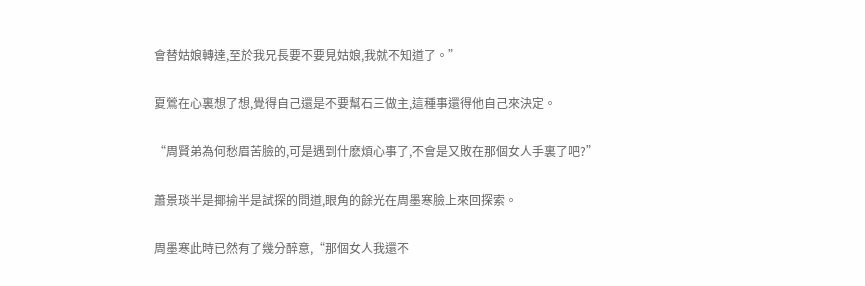會替姑娘轉達,至於我兄長要不要見姑娘,我就不知道了。”

夏鶯在心裏想了想,覺得自己還是不要幫石三做主,這種事還得他自己來決定。

“周賢弟為何愁眉苦臉的,可是遇到什麽煩心事了,不會是又敗在那個女人手裏了吧?”

蕭景琰半是揶揄半是試探的問道,眼角的餘光在周墨寒臉上來回探索。

周墨寒此時已然有了幾分醉意,“那個女人我還不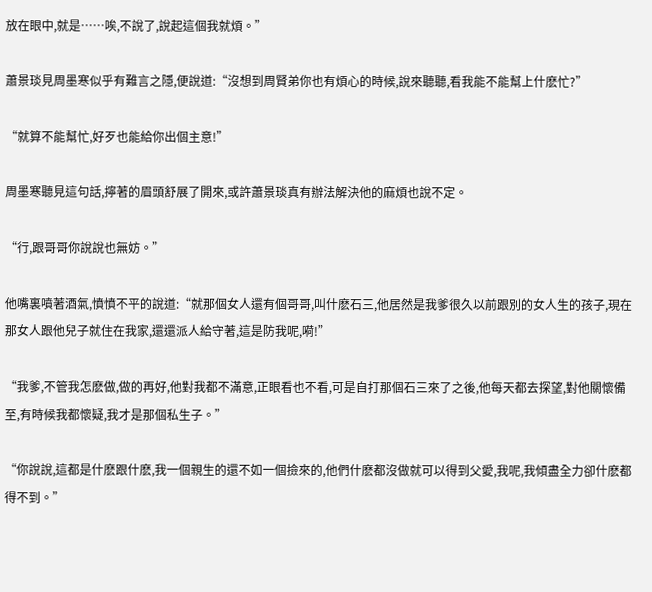放在眼中,就是……唉,不說了,說起這個我就煩。”

蕭景琰見周墨寒似乎有難言之隱,便說道:“沒想到周賢弟你也有煩心的時候,說來聽聽,看我能不能幫上什麽忙?”

“就算不能幫忙,好歹也能給你出個主意!”

周墨寒聽見這句話,擰著的眉頭舒展了開來,或許蕭景琰真有辦法解決他的麻煩也說不定。

“行,跟哥哥你說說也無妨。”

他嘴裏噴著酒氣,憤憤不平的說道:“就那個女人還有個哥哥,叫什麽石三,他居然是我爹很久以前跟別的女人生的孩子,現在那女人跟他兒子就住在我家,還還派人給守著,這是防我呢,嗬!”

“我爹,不管我怎麽做,做的再好,他對我都不滿意,正眼看也不看,可是自打那個石三來了之後,他每天都去探望,對他關懷備至,有時候我都懷疑,我才是那個私生子。”

“你說說,這都是什麽跟什麽,我一個親生的還不如一個撿來的,他們什麽都沒做就可以得到父愛,我呢,我傾盡全力卻什麽都得不到。”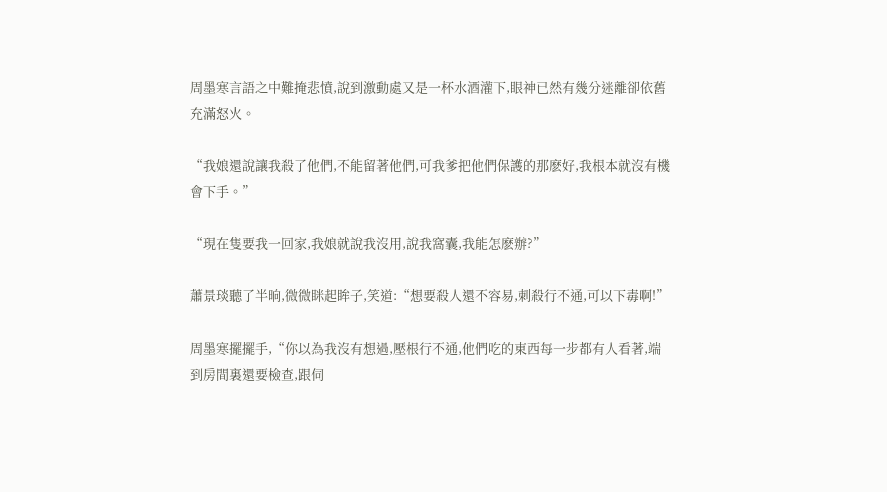周墨寒言語之中難掩悲憤,說到激動處又是一杯水酒灌下,眼神已然有幾分迷離卻依舊充滿怒火。

“我娘還說讓我殺了他們,不能留著他們,可我爹把他們保護的那麽好,我根本就沒有機會下手。”

“現在隻要我一回家,我娘就說我沒用,說我窩囊,我能怎麽辦?”

蕭景琰聽了半晌,微微眯起眸子,笑道:“想要殺人還不容易,刺殺行不通,可以下毒啊!”

周墨寒擺擺手,“你以為我沒有想過,壓根行不通,他們吃的東西每一步都有人看著,端到房間裏還要檢查,跟伺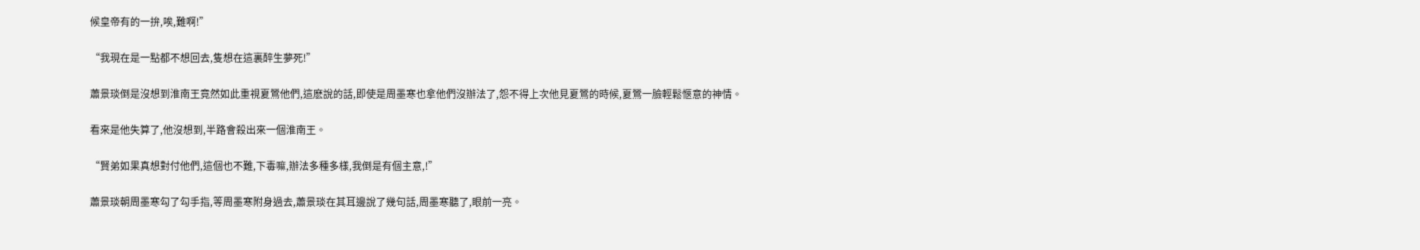候皇帝有的一拚,唉,難啊!”

“我現在是一點都不想回去,隻想在這裏醉生夢死!”

蕭景琰倒是沒想到淮南王竟然如此重視夏鶯他們,這麽說的話,即使是周墨寒也拿他們沒辦法了,怨不得上次他見夏鶯的時候,夏鶯一臉輕鬆愜意的神情。

看來是他失算了,他沒想到,半路會殺出來一個淮南王。

“賢弟如果真想對付他們,這個也不難,下毒嘛,辦法多種多樣,我倒是有個主意,!”

蕭景琰朝周墨寒勾了勾手指,等周墨寒附身過去,蕭景琰在其耳邊說了幾句話,周墨寒聽了,眼前一亮。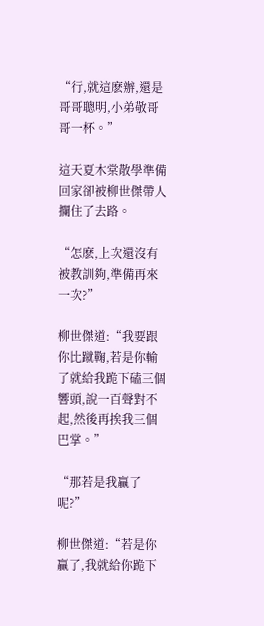“行,就這麽辦,還是哥哥聰明,小弟敬哥哥一杯。”

這天夏木棠散學準備回家卻被柳世傑帶人攔住了去路。

“怎麽,上次還沒有被教訓夠,準備再來一次?”

柳世傑道:“我要跟你比蹴鞠,若是你輸了就給我跪下磕三個響頭,說一百聲對不起,然後再挨我三個巴掌。”

“那若是我贏了呢?”

柳世傑道:“若是你贏了,我就給你跪下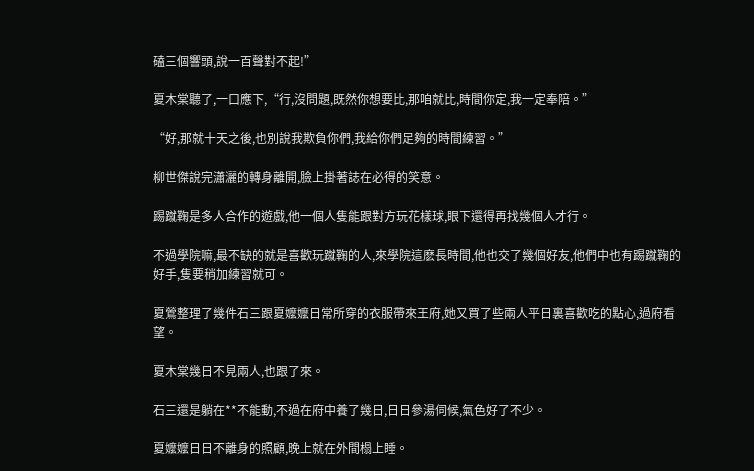磕三個響頭,說一百聲對不起!”

夏木棠聽了,一口應下,“行,沒問題,既然你想要比,那咱就比,時間你定,我一定奉陪。”

“好,那就十天之後,也別說我欺負你們,我給你們足夠的時間練習。”

柳世傑說完瀟灑的轉身離開,臉上掛著誌在必得的笑意。

踢蹴鞠是多人合作的遊戲,他一個人隻能跟對方玩花樣球,眼下還得再找幾個人才行。

不過學院嘛,最不缺的就是喜歡玩蹴鞠的人,來學院這麽長時間,他也交了幾個好友,他們中也有踢蹴鞠的好手,隻要稍加練習就可。

夏鶯整理了幾件石三跟夏嬤嬤日常所穿的衣服帶來王府,她又買了些兩人平日裏喜歡吃的點心,過府看望。

夏木棠幾日不見兩人,也跟了來。

石三還是躺在**不能動,不過在府中養了幾日,日日參湯伺候,氣色好了不少。

夏嬤嬤日日不離身的照顧,晚上就在外間榻上睡。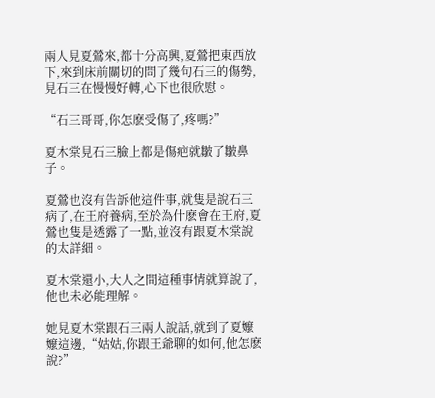兩人見夏鶯來,都十分高興,夏鶯把東西放下,來到床前關切的問了幾句石三的傷勢,見石三在慢慢好轉,心下也很欣慰。

“石三哥哥,你怎麽受傷了,疼嗎?”

夏木棠見石三臉上都是傷疤就皺了皺鼻子。

夏鶯也沒有告訴他這件事,就隻是說石三病了,在王府養病,至於為什麽會在王府,夏鶯也隻是透露了一點,並沒有跟夏木棠說的太詳細。

夏木棠還小,大人之間這種事情就算說了,他也未必能理解。

她見夏木棠跟石三兩人說話,就到了夏嬤嬤這邊,“姑姑,你跟王爺聊的如何,他怎麽說?”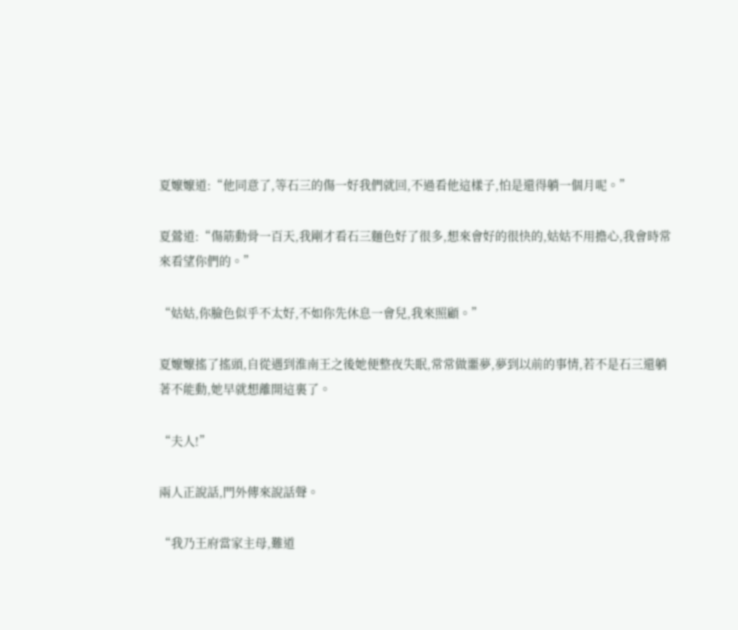夏嬤嬤道:“他同意了,等石三的傷一好我們就回,不過看他這樣子,怕是還得躺一個月呢。”

夏鶯道:“傷筋動骨一百天,我剛才看石三麵色好了很多,想來會好的很快的,姑姑不用擔心,我會時常來看望你們的。”

“姑姑,你臉色似乎不太好,不如你先休息一會兒,我來照顧。”

夏嬤嬤搖了搖頭,自從遇到淮南王之後她便整夜失眠,常常做噩夢,夢到以前的事情,若不是石三還躺著不能動,她早就想離開這裏了。

“夫人!”

兩人正說話,門外傳來說話聲。

“我乃王府當家主母,難道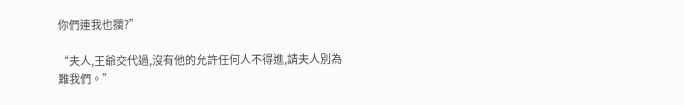你們連我也攔?”

“夫人,王爺交代過,沒有他的允許任何人不得進,請夫人別為難我們。”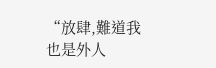“放肆,難道我也是外人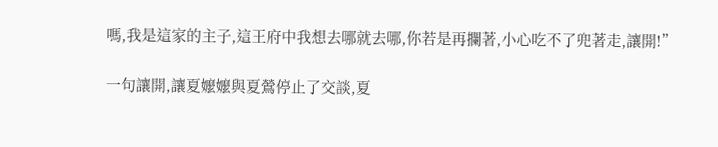嗎,我是這家的主子,這王府中我想去哪就去哪,你若是再攔著,小心吃不了兜著走,讓開!”

一句讓開,讓夏嬤嬤與夏鶯停止了交談,夏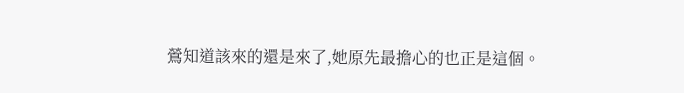鶯知道該來的還是來了,她原先最擔心的也正是這個。